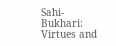Sahi-Bukhari:
Virtues and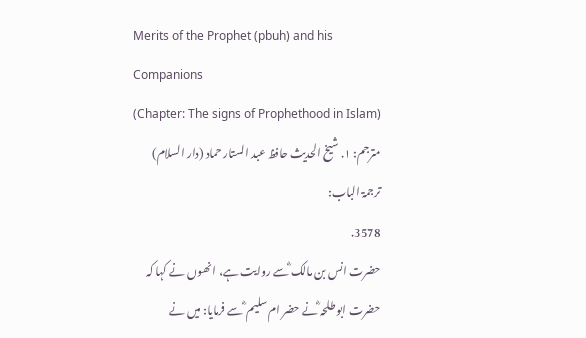Merits of the Prophet (pbuh) and his Companions
(Chapter: The signs of Prophethood in Islam)
مترجم: ١. شیخ الحدیث حافظ عبد الستار حماد (دار السلام)
ترجمۃ الباب:
3578.
حضرت انس بن مالک ؓسے روایت ہے، ا نھوں نے کہا کہ حضرت ابو طلحہ ؓنے حضر ام سلیم ؓ سے فرمایا: میں نے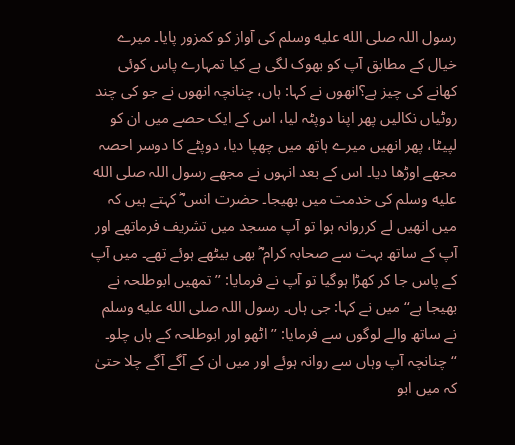رسول اللہ صلى الله عليه وسلم کی آواز کو کمزور پایا۔ میرے خیال کے مطابق آپ کو بھوک لگی ہے کیا تمہارے پاس کوئی کھانے کی چیز ہے؟انھوں نے کہا: ہاں، چنانچہ انھوں نے جو کی چند روٹیاں نکالیں پھر اپنا دوپٹہ لیا، اس کے ایک حصے میں ان کو لپیٹا، پھر انھیں میرے ہاتھ میں چھپا دیا، دوپٹے کا دوسر احصہ مجھے اوڑھا دیا۔ اس کے بعد انہوں نے مجھے رسول اللہ صلى الله عليه وسلم کی خدمت میں بھیجا۔ حضرت انس ؓ کہتے ہیں کہ میں انھیں لے کرروانہ ہوا تو آپ مسجد میں تشریف فرماتھے اور آپ کے ساتھ بہت سے صحابہ کرام ؓ بھی بیٹھے ہوئے تھے۔ میں آپ کے پاس جا کر کھڑا ہوگیا تو آپ نے فرمایا: ’’تمھیں ابوطلحہ نے بھیجا ہے‘‘ میں نے کہا: جی ہاں۔ رسول اللہ صلى الله عليه وسلم نے ساتھ والے لوگوں سے فرمایا: ’’اٹھو اور ابوطلحہ کے ہاں چلو۔ ‘‘چنانچہ آپ وہاں سے روانہ ہوئے اور میں ان کے آگے آگے چلا حتیٰ کہ میں ابو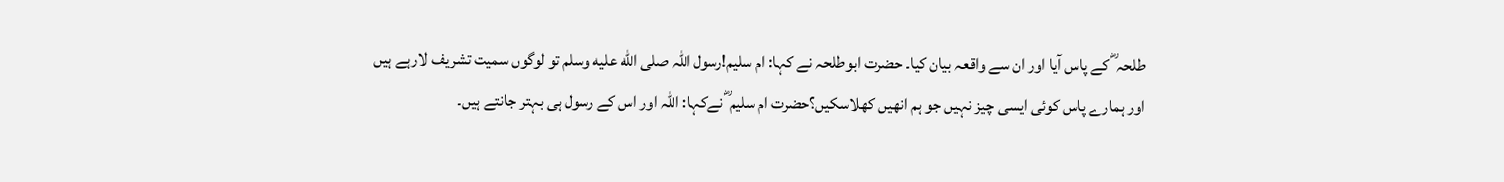طلحہ ؓ کے پاس آیا اور ان سے واقعہ بیان کیا۔ حضرت ابوطلحہ نے کہا: ام سلیم!رسول اللہ صلى الله عليه وسلم تو لوگوں سمیت تشریف لارہے ہیں اور ہمارے پاس کوئی ایسی چیز نہیں جو ہم انھیں کھلاسکیں؟حضرت ام سلیم ؓ نےکہا: اللہ اور اس کے رسول ہی بہتر جانتے ہیں۔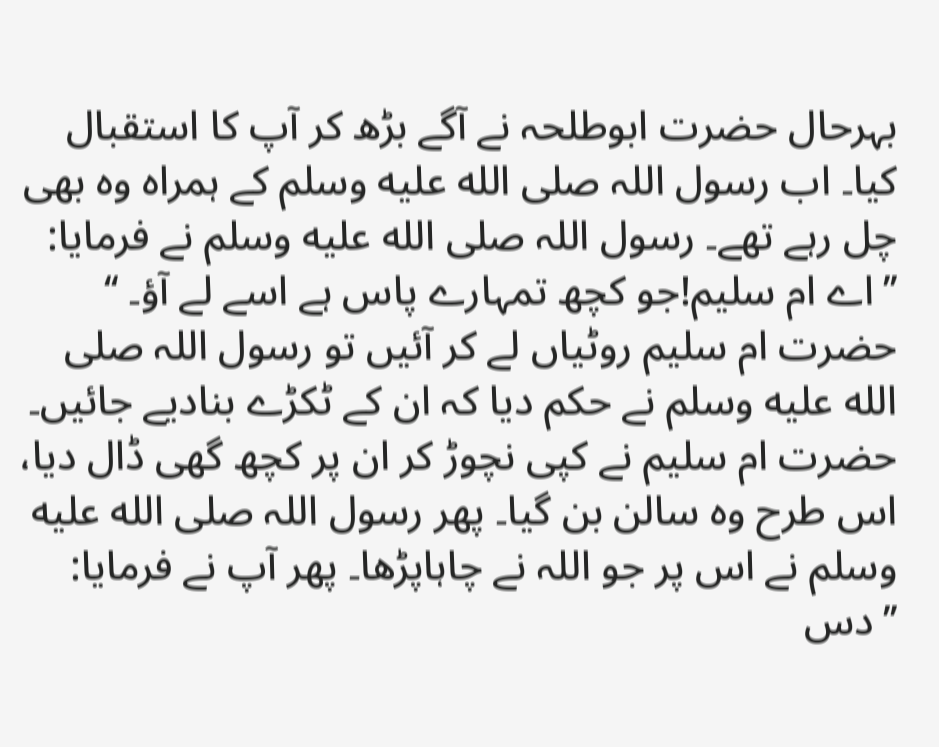بہرحال حضرت ابوطلحہ نے آگے بڑھ کر آپ کا استقبال کیا۔ اب رسول اللہ صلى الله عليه وسلم کے ہمراہ وہ بھی چل رہے تھے۔ رسول اللہ صلى الله عليه وسلم نے فرمایا: ’’اے ام سلیم!جو کچھ تمہارے پاس ہے اسے لے آؤ۔ ‘‘ حضرت ام سلیم روٹیاں لے کر آئیں تو رسول اللہ صلى الله عليه وسلم نے حکم دیا کہ ان کے ٹکڑے بنادیے جائیں۔ حضرت ام سلیم نے کپی نچوڑ کر ان پر کچھ گھی ڈال دیا، اس طرح وہ سالن بن گیا۔ پھر رسول اللہ صلى الله عليه وسلم نے اس پر جو اللہ نے چاہاپڑھا۔ پھر آپ نے فرمایا: ’’دس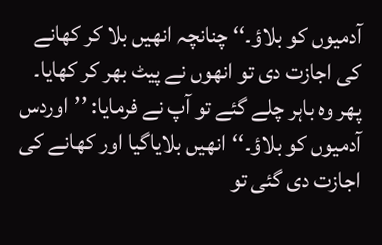آدمیوں کو بلاؤ۔‘‘ چنانچہ انھیں بلا کر کھانے کی اجازت دی تو انھوں نے پیٹ بھر کر کھایا۔ پھر وہ باہر چلے گئے تو آپ نے فرمایا: ’’اوردس آدمیوں کو بلاؤ۔‘‘انھیں بلایاگیا اور کھانے کی اجازت دی گئی تو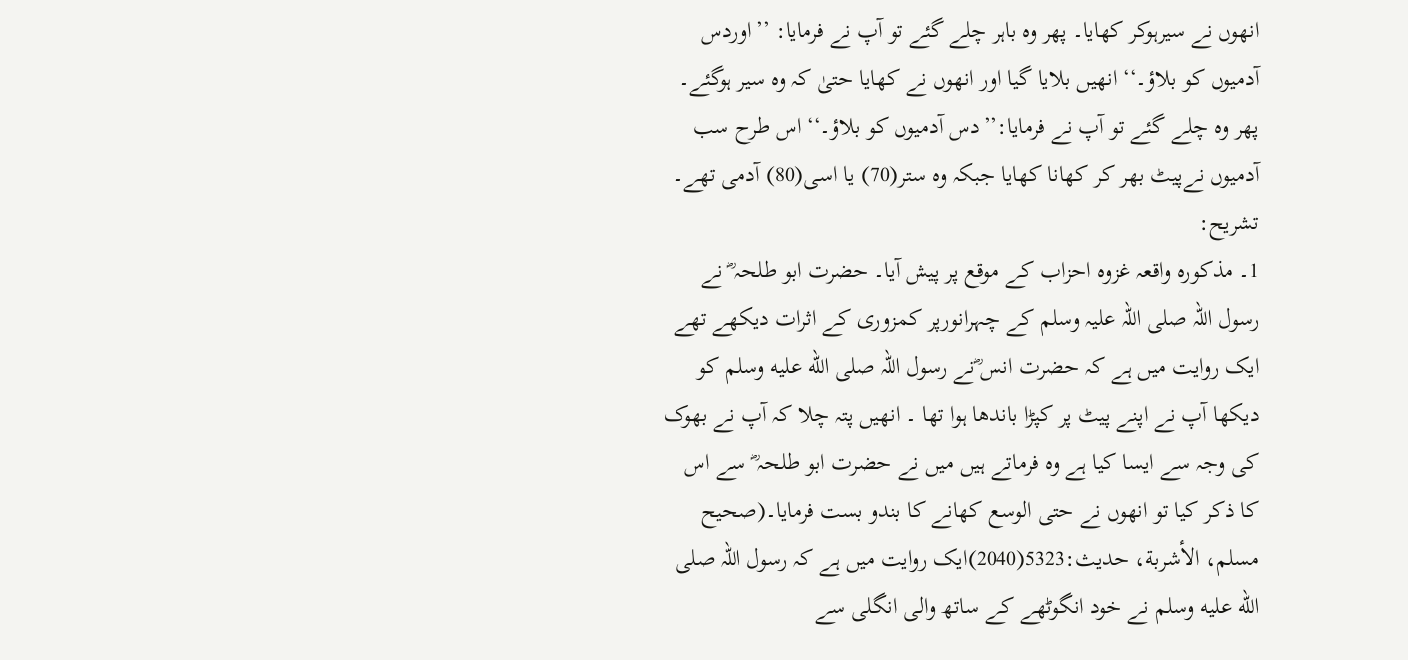انھوں نے سیرہوکر کھایا۔ پھر وہ باہر چلے گئے تو آپ نے فرمایا: ’’اوردس آدمیوں کو بلاؤ۔‘‘ انھیں بلایا گیا اور انھوں نے کھایا حتیٰ کہ وہ سیر ہوگئے۔ پھر وہ چلے گئے تو آپ نے فرمایا:’’دس آدمیوں کو بلاؤ۔‘‘ اس طرح سب آدمیوں نےپیٹ بھر کر کھانا کھایا جبکہ وہ ستر(70) یا اسی(80) آدمی تھے۔
تشریح:
1۔ مذکورہ واقعہ غزوہ احزاب کے موقع پر پیش آیا۔ حضرت ابو طلحہ ؓ نے رسول اللہ صلی اللہ علیہ وسلم کے چہرانورپر کمزوری کے اثرات دیکھے تھے ایک روایت میں ہے کہ حضرت انس ؓنے رسول اللہ صلى الله عليه وسلم کو دیکھا آپ نے اپنے پیٹ پر کپڑا باندھا ہوا تھا ۔ انھیں پتہ چلا کہ آپ نے بھوک کی وجہ سے ایسا کیا ہے وہ فرماتے ہیں میں نے حضرت ابو طلحہ ؓ سے اس کا ذکر کیا تو انھوں نے حتی الوسع کھانے کا بندو بست فرمایا۔(صحیح مسلم، الأشربة، حدیث:5323(2040)ایک روایت میں ہے کہ رسول اللہ صلى الله عليه وسلم نے خود انگوٹھے کے ساتھ والی انگلی سے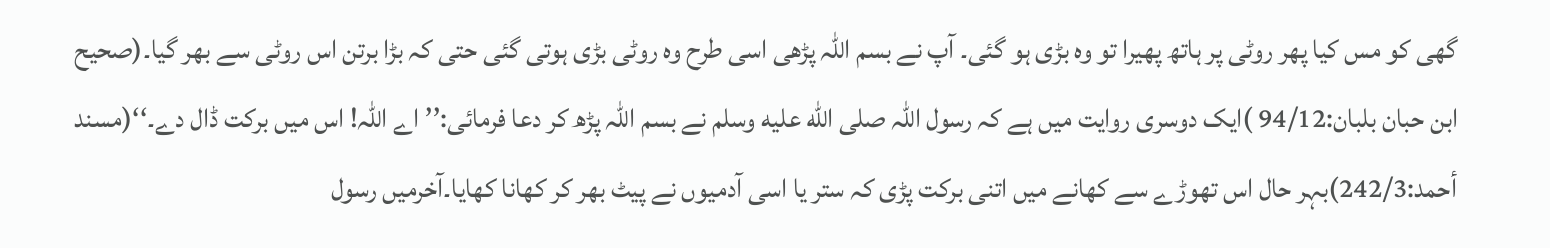گھی کو مس کیا پھر روٹی پر ہاتھ پھیرا تو وہ بڑی ہو گئی۔ آپ نے بسم اللہ پڑھی اسی طرح وہ روٹی بڑی ہوتی گئی حتی کہ بڑا برتن اس روٹی سے بھر گیا۔(صحیح ابن حبان بلبان:94/12 )ایک دوسری روایت میں ہے کہ رسول اللہ صلى الله عليه وسلم نے بسم اللہ پڑھ کر دعا فرمائی:’’اے اللہ! اس میں برکت ڈال دے۔‘‘(مسند أحمد:242/3)بہر حال اس تھوڑے سے کھانے میں اتنی برکت پڑی کہ ستر یا اسی آدمیوں نے پیٹ بھر کر کھانا کھایا۔آخرمیں رسول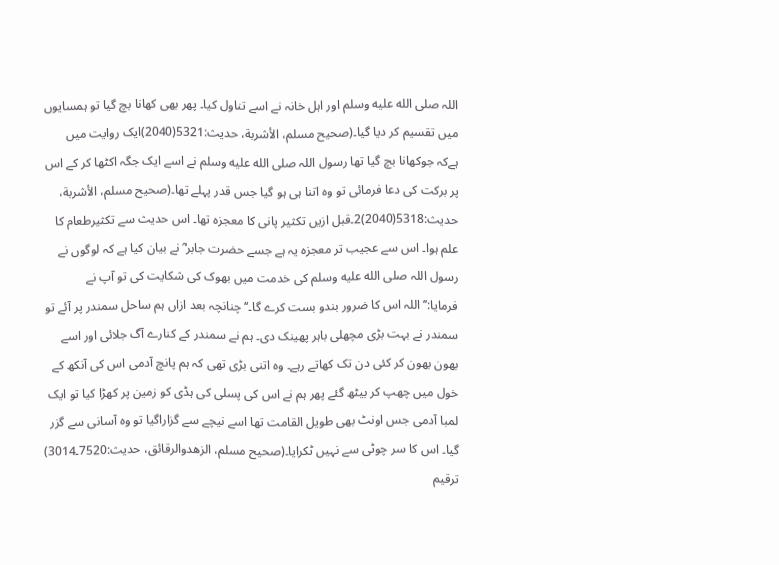اللہ صلى الله عليه وسلم اور اہل خانہ نے اسے تناول کیا۔ پھر بھی کھانا بچ گیا تو ہمسایوں میں تقسیم کر دیا گیا۔(صحیح مسلم، الأشربة، حدیث:5321(2040)ایک روایت میں ہےکہ جوکھانا بچ گیا تھا رسول اللہ صلى الله عليه وسلم نے اسے ایک جگہ اکٹھا کر کے اس پر برکت کی دعا فرمائی تو وہ اتنا ہی ہو گیا جس قدر پہلے تھا۔(صحیح مسلم، الأشربة، حدیث:5318(2040)2۔قبل ازیں تکثیر پانی کا معجزہ تھا۔ اس حدیث سے تکثیرطعام کا علم ہوا۔ اس سے عجیب تر معجزہ یہ ہے جسے حضرت جابر ؓ نے بیان کیا ہے کہ لوگوں نے رسول اللہ صلى الله عليه وسلم کی خدمت میں بھوک کی شکایت کی تو آپ نے فرمایا:’’اللہ اس کا ضرور بندو بست کرے گا۔‘‘ چنانچہ بعد ازاں ہم ساحل سمندر پر آئے تو سمندر نے بہت بڑی مچھلی باہر پھینک دی۔ ہم نے سمندر کے کنارے آگ جلائی اور اسے بھون بھون کر کئی دن تک کھاتے رہے۔ وہ اتنی بڑی تھی کہ ہم پانچ آدمی اس کی آنکھ کے خول میں چھپ کر بیٹھ گئے پھر ہم نے اس کی پسلی کی ہڈی کو زمین پر کھڑا کیا تو ایک لمبا آدمی جس اونٹ بھی طویل القامت تھا اسے نیچے سے گزاراگیا تو وہ آسانی سے گزر گیا۔ اس کا سر چوٹی سے نہیں ٹکرایا۔(صحیح مسلم، الزھدوالرقائق، حدیث:7520۔3014)
ترقیم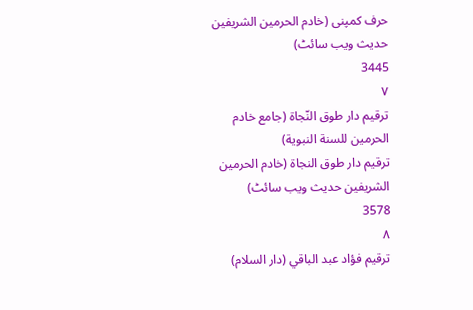حرف کمپنی (خادم الحرمین الشریفین حدیث ویب سائٹ)
3445
٧
ترقيم دار طوق النّجاة (جامع خادم الحرمين للسنة النبوية)
ترقیم دار طوق النجاۃ (خادم الحرمین الشریفین حدیث ویب سائٹ)
3578
٨
ترقيم فؤاد عبد الباقي (دار السلام)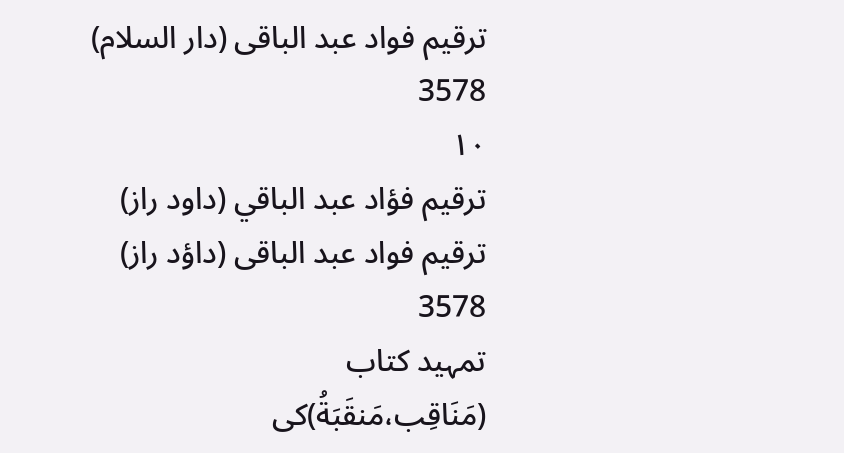ترقیم فواد عبد الباقی (دار السلام)
3578
١٠
ترقيم فؤاد عبد الباقي (داود راز)
ترقیم فواد عبد الباقی (داؤد راز)
3578
تمہید کتاب
(مَنَاقِب،مَنقَبَةُ)کی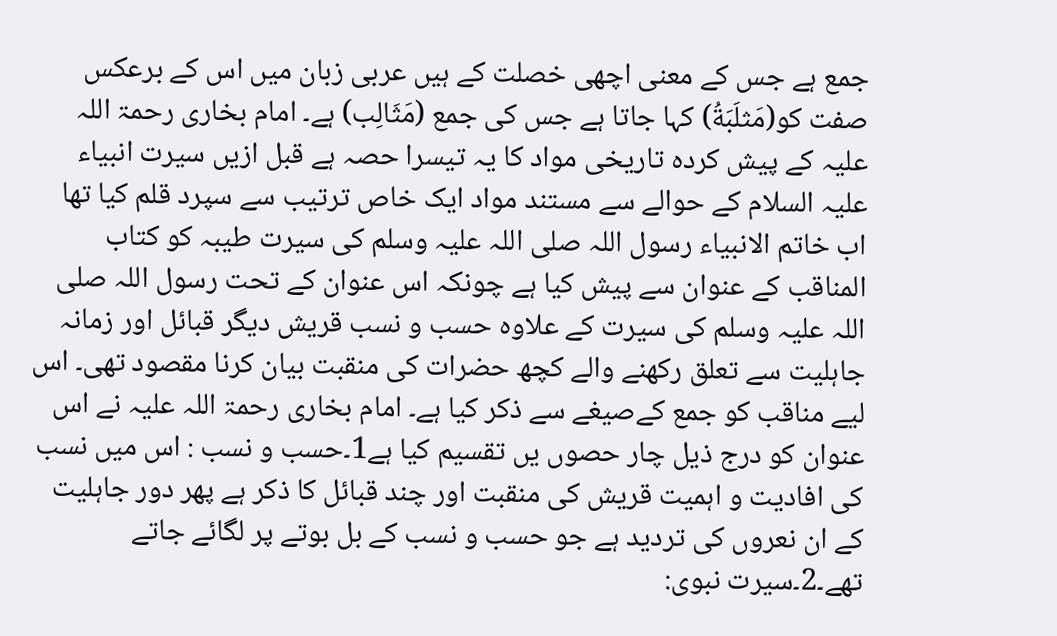جمع ہے جس کے معنی اچھی خصلت کے ہیں عربی زبان میں اس کے برعکس صفت کو(مَثلَبَةُ) کہا جاتا ہے جس کی جمع (مَثَالِب) ہے۔ امام بخاری رحمۃ اللہ علیہ کے پیش کردہ تاریخی مواد کا یہ تیسرا حصہ ہے قبل ازیں سیرت انبیاء علیہ السلام کے حوالے سے مستند مواد ایک خاص ترتیب سے سپرد قلم کیا تھا اب خاتم الانبیاء رسول اللہ صلی اللہ علیہ وسلم کی سیرت طیبہ کو کتاب المناقب کے عنوان سے پیش کیا ہے چونکہ اس عنوان کے تحت رسول اللہ صلی اللہ علیہ وسلم کی سیرت کے علاوہ حسب و نسب قریش دیگر قبائل اور زمانہ جاہلیت سے تعلق رکھنے والے کچھ حضرات کی منقبت بیان کرنا مقصود تھی۔ اس لیے مناقب کو جمع کےصیغے سے ذکر کیا ہے۔ امام بخاری رحمۃ اللہ علیہ نے اس عنوان کو درج ذیل چار حصوں یں تقسیم کیا ہے1۔حسب و نسب : اس میں نسب کی افادیت و اہمیت قریش کی منقبت اور چند قبائل کا ذکر ہے پھر دور جاہلیت کے ان نعروں کی تردید ہے جو حسب و نسب کے بل بوتے پر لگائے جاتے تھے۔2۔سیرت نبوی: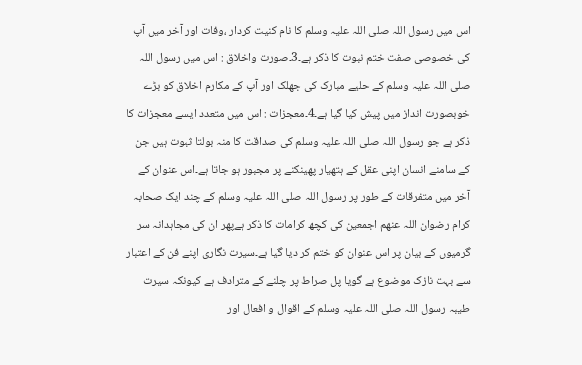اس میں رسول اللہ صلی اللہ علیہ وسلم کا نام کنیت کردار ،وفات اور آخر میں آپ کی خصوصی صفت ختم نبوت کا ذکر ہے۔3۔صورت واخلاق : اس میں رسول اللہ صلی اللہ علیہ وسلم کے حلیے مبارک کی جھلک اور آپ کے مکارم اخلاق کو بڑے خوبصورت انداز میں پیش کیا گیا ہے۔4۔معجزات : اس میں متعدد ایسے معجزات کا ذکر ہے جو رسول اللہ صلی اللہ علیہ وسلم کی صداقت کا منہ بولتا ثبوت ہیں جن کے سامنے انسان اپنی عقل کے ہتھیار پھینکنے پر مجبور ہو جاتا ہے۔اس عنوان کے آخر میں متفرقات کے طور پر رسول اللہ صلی اللہ علیہ وسلم کے چند ایک صحابہ کرام رضوان اللہ عنھم اجمعین کی کچھ کرامات کا ذکر ہےپھر ان کی مجاہدانہ سر گرمیوں کے بیان پر اس عنوان کو ختم کر دیا گیا ہے۔سیرت نگاری اپنے فن کے اعتبار سے بہت نازک موضوع ہے گویا پل صراط پر چلنے کے مترادف ہے کیونکہ سیرت طیبہ رسول اللہ صلی اللہ علیہ وسلم کے اقوال و افعال اور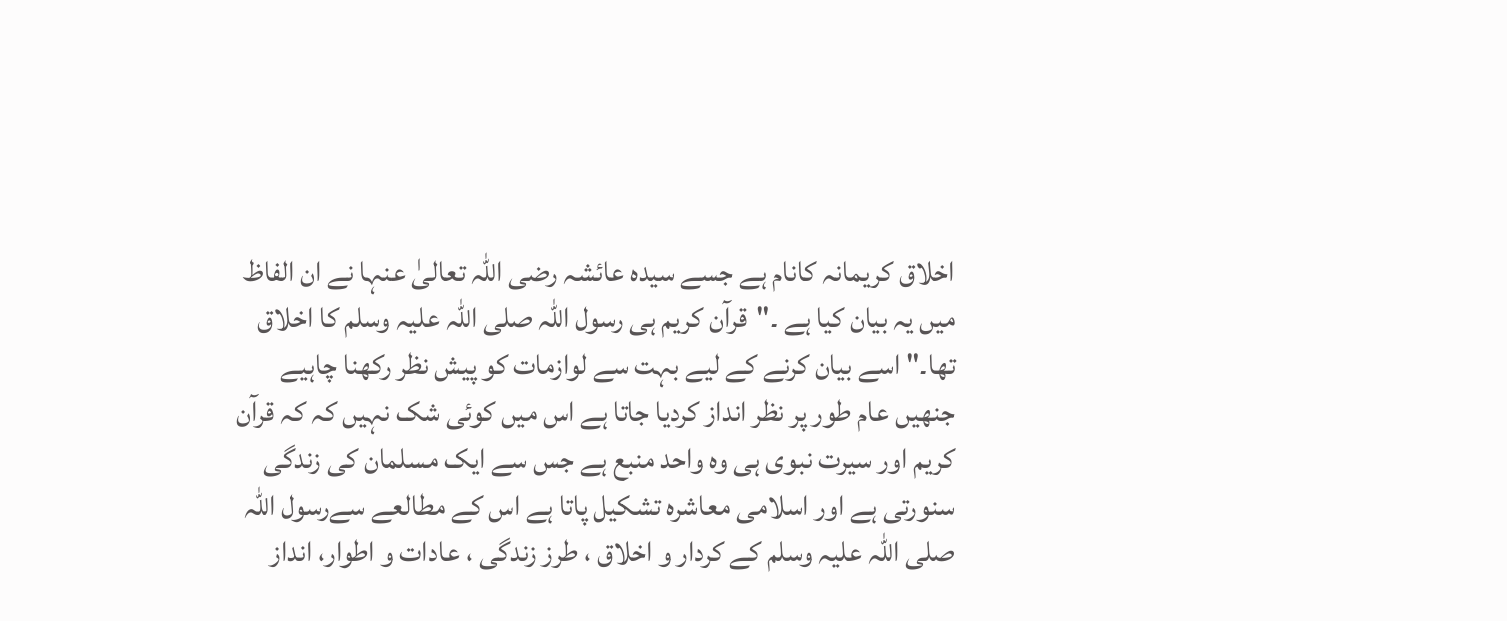اخلاق کریمانہ کانام ہے جسے سیدہ عائشہ رضی اللہ تعالیٰ عنہا نے ان الفاظ میں یہ بیان کیا ہے ۔"قرآن کریم ہی رسول اللہ صلی اللہ علیہ وسلم کا اخلاق تھا۔" اسے بیان کرنے کے لیے بہت سے لوازمات کو پیش نظر رکھنا چاہیے جنھیں عام طور پر نظر انداز کردیا جاتا ہے اس میں کوئی شک نہیں کہ کہ قرآن کریم اور سیرت نبوی ہی وہ واحد منبع ہے جس سے ایک مسلمان کی زندگی سنورتی ہے اور اسلامی معاشرہ تشکیل پاتا ہے اس کے مطالعے سےرسول اللہ صلی اللہ علیہ وسلم کے کردار و اخلاق ، طرز زندگی ، عادات و اطوار، انداز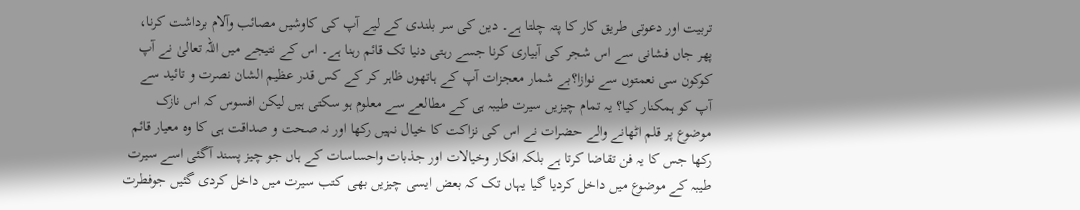تربیت اور دعوتی طریق کار کا پتہ چلتا ہے۔ دین کی سر بلندی کے لیے آپ کی کاوشیں مصائب وآلام برداشت کرنا، پھر جاں فشانی سے اس شجر کی آبیاری کرنا جسے رہتی دنیا تک قائم رہنا ہے۔ اس کے نتیجے میں اللہ تعالیٰ نے آپ کوکون سی نعمتوں سے نوازا؟بے شمار معجزات آپ کے ہاتھوں ظاہر کر کے کس قدر عظیم الشان نصرت و تائید سے آپ کو ہمکنار کیا؟ یہ تمام چیزیں سیرت طیبہ ہی کے مطالعے سے معلوم ہو سکتی ہیں لیکن افسوس کہ اس نازک موضوع پر قلم اٹھانے والے حضرات نے اس کی نزاکت کا خیال نہیں رکھا اور نہ صحت و صداقت ہی کا وہ معیار قائم رکھا جس کا یہ فن تقاضا کرتا ہے بلکہ افکار وخیالات اور جذبات واحساسات کے ہاں جو چیز پسند آگئی اسے سیرت طیبہ کے موضوع میں داخل کردیا گیا یہاں تک کہ بعض ایسی چیزیں بھی کتب سیرت میں داخل کردی گئیں جوفطرت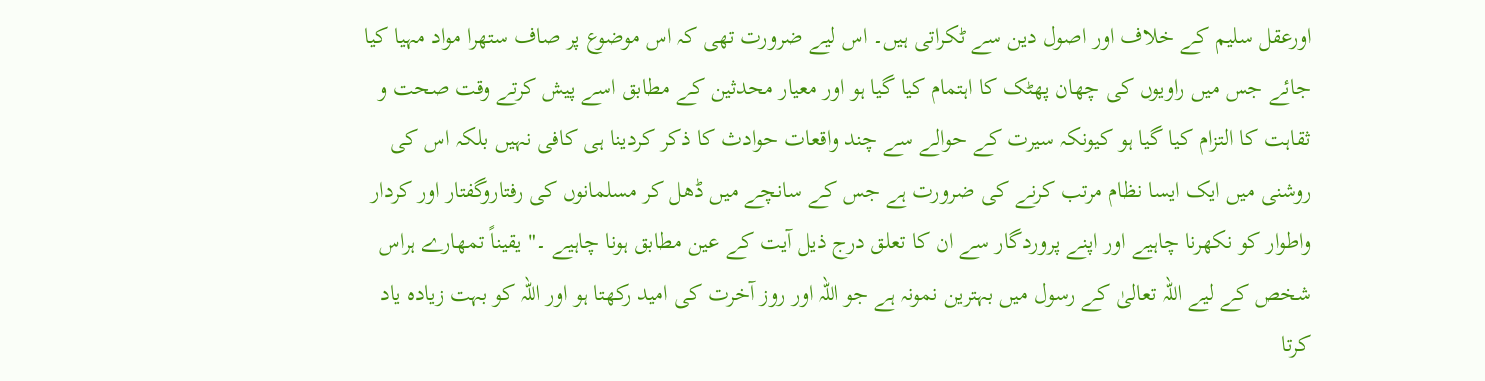اورعقل سلیم کے خلاف اور اصول دین سے ٹکراتی ہیں۔ اس لیے ضرورت تھی کہ اس موضوع پر صاف ستھرا مواد مہیا کیا جائے جس میں راویوں کی چھان پھٹک کا اہتمام کیا گیا ہو اور معیار محدثین کے مطابق اسے پیش کرتے وقت صحت و ثقاہت کا التزام کیا گیا ہو کیونکہ سیرت کے حوالے سے چند واقعات حوادث کا ذکر کردینا ہی کافی نہیں بلکہ اس کی روشنی میں ایک ایسا نظام مرتب کرنے کی ضرورت ہے جس کے سانچے میں ڈھل کر مسلمانوں کی رفتاروگفتار اور کردار واطوار کو نکھرنا چاہیے اور اپنے پروردگار سے ان کا تعلق درج ذیل آیت کے عین مطابق ہونا چاہیے ۔" یقیناً تمھارے ہراس شخص کے لیے اللہ تعالیٰ کے رسول میں بہترین نمونہ ہے جو اللہ اور روز آخرت کی امید رکھتا ہو اور اللہ کو بہت زیادہ یاد کرتا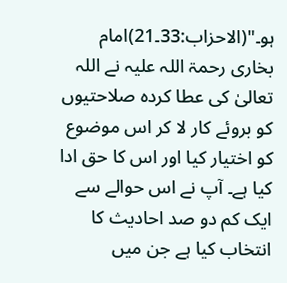ہو۔"(الاحزاب:33۔21)امام بخاری رحمۃ اللہ علیہ نے اللہ تعالیٰ کی عطا کردہ صلاحتیوں کو بروئے کار لا کر اس موضوع کو اختیار کیا اور اس کا حق ادا کیا ہے۔ آپ نے اس حوالے سے ایک کم دو صد احادیث کا انتخاب کیا ہے جن میں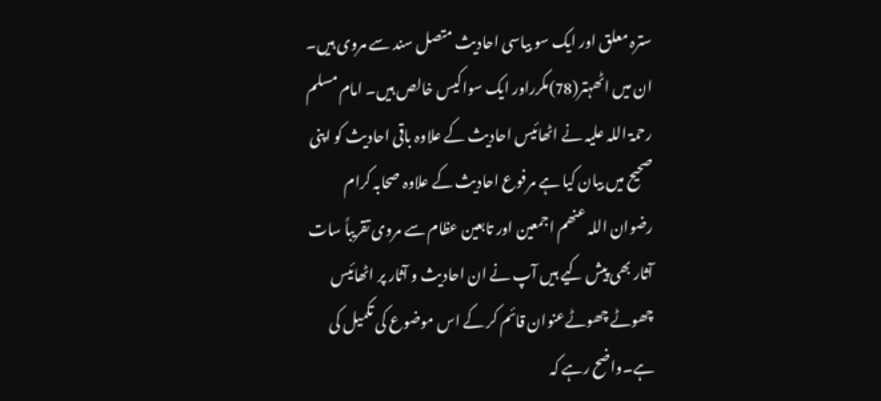سترہ معلق اور ایک سو بیاسی احادیث متصل سند سے مروی ہیں۔ ان میں اٹھہتر(78)مکرراور ایک سواکیس خالص ہیں۔ امام مسلم رحمۃ اللہ علیہ نے اٹھائیس احادیث کے علاوہ باقی احادیث کو اپنی صحیح میں بیان کیا ہے مرفوع احادیث کے علاوہ صحابہ کرام رضوان اللہ عنھم اجمعین اور تابعین عظام سے مروی تقریباً سات آثار بھی پیش کیے ہیں آپ نے ان احادیث و آثار پر اٹھائیس چھوٹے چھوٹےعنوان قائم کر کے اس موضوع کی تکمیل کی ہے۔واضح رہے کہ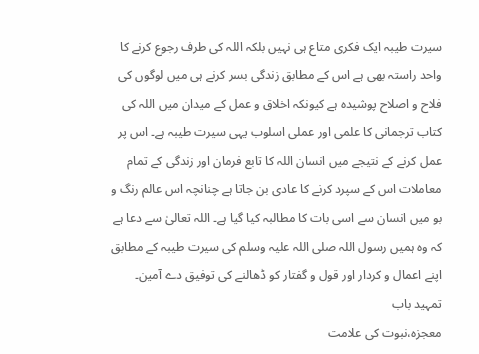سیرت طیبہ ایک فکری متاع ہی نہیں بلکہ اللہ کی طرف رجوع کرنے کا واحد راستہ بھی ہے اس کے مطابق زندگی بسر کرنے ہی میں لوگوں کی فلاح و اصلاح پوشیدہ ہے کیونکہ اخلاق و عمل کے میدان میں اللہ کی کتاب ترجمانی کا علمی اور عملی اسلوب یہی سیرت طیبہ ہے۔ اس پر عمل کرنے کے نتیجے میں انسان اللہ کا تابع فرمان اور زندگی کے تمام معاملات اس کے سپرد کرنے کا عادی بن جاتا ہے چنانچہ اس عالم رنگ و بو میں انسان سے اسی بات کا مطالبہ کیا گیا ہے۔ اللہ تعالیٰ سے دعا ہے کہ وہ ہمیں رسول اللہ صلی اللہ علیہ وسلم کی سیرت طیبہ کے مطابق اپنے اعمال و کردار اور قول و گفتار کو ڈھالنے کی توفیق دے آمین۔
تمہید باب
معجزہ،نبوت کی علامت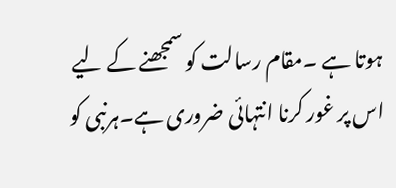ہوتا ہے ۔مقام رسالت کو سمجھنے کے لیے اس پر غور کرنا انتہائی ضروری ہے۔ہرنبی کو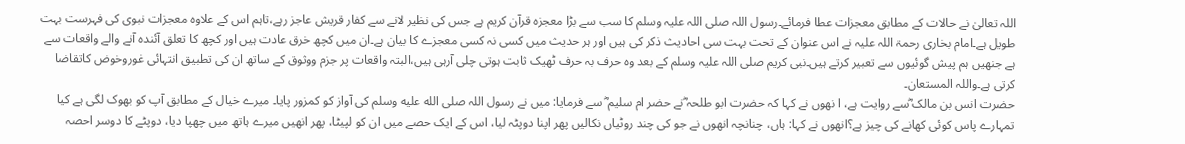اللہ تعالیٰ نے حالات کے مطابق معجزات عطا فرمائے۔رسول اللہ صلی اللہ علیہ وسلم کا سب سے بڑا معجزہ قرآن کریم ہے جس کی نظیر لانے سے کفار قریش عاجز رہے،تاہم اس کے علاوہ معجزات نبوی کی فہرست بہت طویل ہے۔امام بخاری رحمۃ اللہ علیہ نے اس عنوان کے تحت بہت سی احادیث ذکر کی ہیں اور ہر حدیث میں کسی نہ کسی معجزے کا بیان ہے۔ان میں کچھ خرق عادت ہیں اور کچھ کا تعلق آئندہ آنے والے واقعات سے ہے جنھیں ہم پیش گوئیوں سے تعبیر کرتے ہیں۔نبی کریم صلی اللہ علیہ وسلم کے بعد وہ حرف بہ حرف ٹھیک ثابت ہوتی چلی آرہی ہیں،البتہ واقعات پر جزم ووثوق کے ساتھ ان کی تطبیق انتہائی غوروخوض کاتقاضا کرتی ہے۔واللہ المستعان۔
حضرت انس بن مالک ؓسے روایت ہے، ا نھوں نے کہا کہ حضرت ابو طلحہ ؓنے حضر ام سلیم ؓ سے فرمایا: میں نے رسول اللہ صلى الله عليه وسلم کی آواز کو کمزور پایا۔ میرے خیال کے مطابق آپ کو بھوک لگی ہے کیا تمہارے پاس کوئی کھانے کی چیز ہے؟انھوں نے کہا: ہاں، چنانچہ انھوں نے جو کی چند روٹیاں نکالیں پھر اپنا دوپٹہ لیا، اس کے ایک حصے میں ان کو لپیٹا، پھر انھیں میرے ہاتھ میں چھپا دیا، دوپٹے کا دوسر احصہ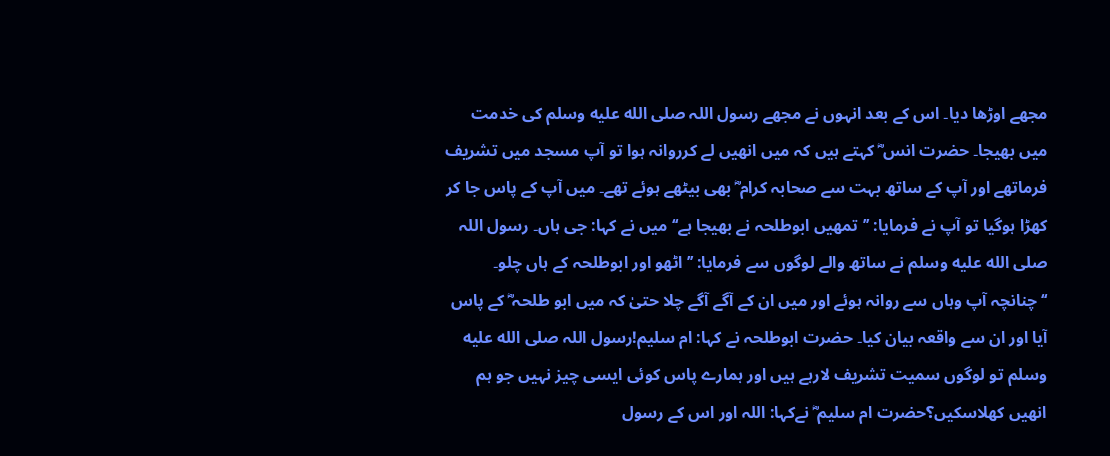مجھے اوڑھا دیا۔ اس کے بعد انہوں نے مجھے رسول اللہ صلى الله عليه وسلم کی خدمت میں بھیجا۔ حضرت انس ؓ کہتے ہیں کہ میں انھیں لے کرروانہ ہوا تو آپ مسجد میں تشریف فرماتھے اور آپ کے ساتھ بہت سے صحابہ کرام ؓ بھی بیٹھے ہوئے تھے۔ میں آپ کے پاس جا کر کھڑا ہوگیا تو آپ نے فرمایا: ’’تمھیں ابوطلحہ نے بھیجا ہے‘‘ میں نے کہا: جی ہاں۔ رسول اللہ صلى الله عليه وسلم نے ساتھ والے لوگوں سے فرمایا: ’’اٹھو اور ابوطلحہ کے ہاں چلو۔ ‘‘چنانچہ آپ وہاں سے روانہ ہوئے اور میں ان کے آگے آگے چلا حتیٰ کہ میں ابو طلحہ ؓ کے پاس آیا اور ان سے واقعہ بیان کیا۔ حضرت ابوطلحہ نے کہا: ام سلیم!رسول اللہ صلى الله عليه وسلم تو لوگوں سمیت تشریف لارہے ہیں اور ہمارے پاس کوئی ایسی چیز نہیں جو ہم انھیں کھلاسکیں؟حضرت ام سلیم ؓ نےکہا: اللہ اور اس کے رسول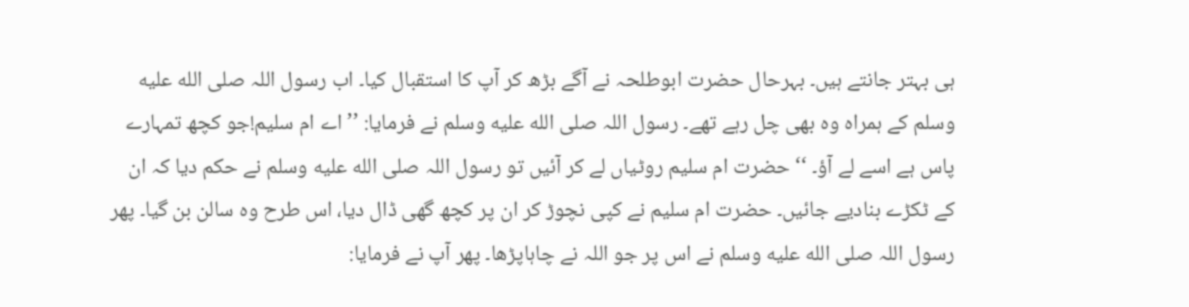ہی بہتر جانتے ہیں۔ بہرحال حضرت ابوطلحہ نے آگے بڑھ کر آپ کا استقبال کیا۔ اب رسول اللہ صلى الله عليه وسلم کے ہمراہ وہ بھی چل رہے تھے۔ رسول اللہ صلى الله عليه وسلم نے فرمایا: ’’اے ام سلیم!جو کچھ تمہارے پاس ہے اسے لے آؤ۔ ‘‘ حضرت ام سلیم روٹیاں لے کر آئیں تو رسول اللہ صلى الله عليه وسلم نے حکم دیا کہ ان کے ٹکڑے بنادیے جائیں۔ حضرت ام سلیم نے کپی نچوڑ کر ان پر کچھ گھی ڈال دیا، اس طرح وہ سالن بن گیا۔ پھر رسول اللہ صلى الله عليه وسلم نے اس پر جو اللہ نے چاہاپڑھا۔ پھر آپ نے فرمایا: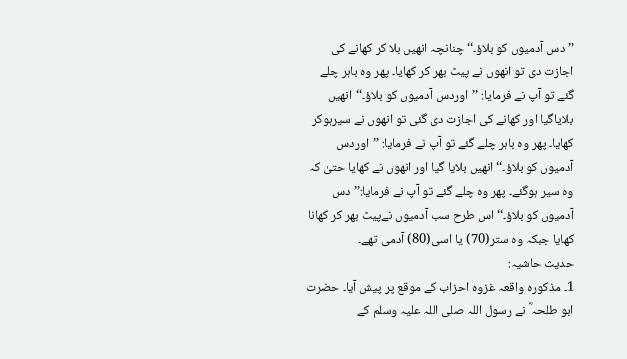’’دس آدمیوں کو بلاؤ۔‘‘ چنانچہ انھیں بلا کر کھانے کی اجازت دی تو انھوں نے پیٹ بھر کر کھایا۔ پھر وہ باہر چلے گئے تو آپ نے فرمایا: ’’اوردس آدمیوں کو بلاؤ۔‘‘انھیں بلایاگیا اور کھانے کی اجازت دی گئی تو انھوں نے سیرہوکر کھایا۔ پھر وہ باہر چلے گئے تو آپ نے فرمایا: ’’اوردس آدمیوں کو بلاؤ۔‘‘ انھیں بلایا گیا اور انھوں نے کھایا حتیٰ کہ وہ سیر ہوگئے۔ پھر وہ چلے گئے تو آپ نے فرمایا:’’دس آدمیوں کو بلاؤ۔‘‘ اس طرح سب آدمیوں نےپیٹ بھر کر کھانا کھایا جبکہ وہ ستر(70) یا اسی(80) آدمی تھے۔
حدیث حاشیہ:
1۔ مذکورہ واقعہ غزوہ احزاب کے موقع پر پیش آیا۔ حضرت ابو طلحہ ؓ نے رسول اللہ صلی اللہ علیہ وسلم کے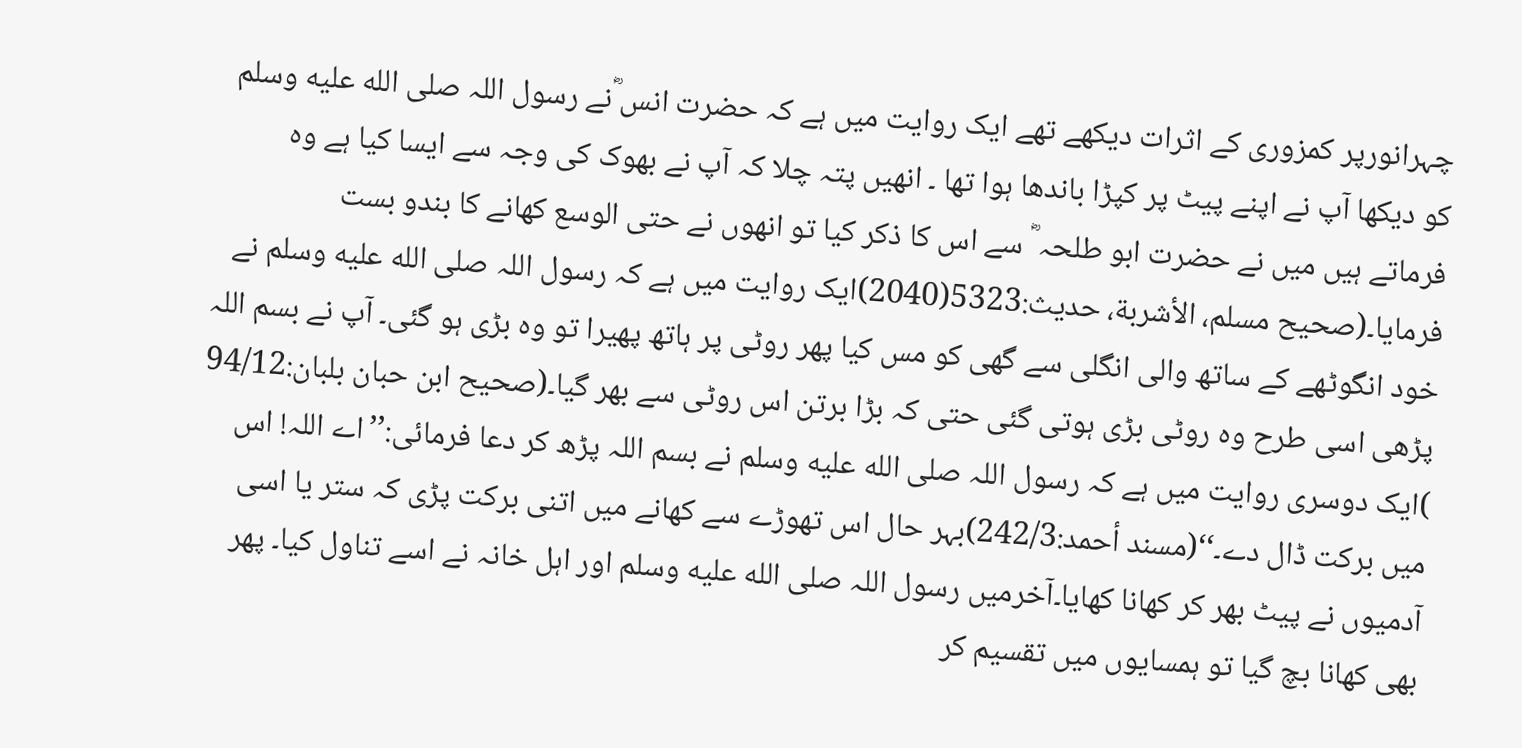چہرانورپر کمزوری کے اثرات دیکھے تھے ایک روایت میں ہے کہ حضرت انس ؓنے رسول اللہ صلى الله عليه وسلم کو دیکھا آپ نے اپنے پیٹ پر کپڑا باندھا ہوا تھا ۔ انھیں پتہ چلا کہ آپ نے بھوک کی وجہ سے ایسا کیا ہے وہ فرماتے ہیں میں نے حضرت ابو طلحہ ؓ سے اس کا ذکر کیا تو انھوں نے حتی الوسع کھانے کا بندو بست فرمایا۔(صحیح مسلم، الأشربة، حدیث:5323(2040)ایک روایت میں ہے کہ رسول اللہ صلى الله عليه وسلم نے خود انگوٹھے کے ساتھ والی انگلی سے گھی کو مس کیا پھر روٹی پر ہاتھ پھیرا تو وہ بڑی ہو گئی۔ آپ نے بسم اللہ پڑھی اسی طرح وہ روٹی بڑی ہوتی گئی حتی کہ بڑا برتن اس روٹی سے بھر گیا۔(صحیح ابن حبان بلبان:94/12 )ایک دوسری روایت میں ہے کہ رسول اللہ صلى الله عليه وسلم نے بسم اللہ پڑھ کر دعا فرمائی:’’اے اللہ! اس میں برکت ڈال دے۔‘‘(مسند أحمد:242/3)بہر حال اس تھوڑے سے کھانے میں اتنی برکت پڑی کہ ستر یا اسی آدمیوں نے پیٹ بھر کر کھانا کھایا۔آخرمیں رسول اللہ صلى الله عليه وسلم اور اہل خانہ نے اسے تناول کیا۔ پھر بھی کھانا بچ گیا تو ہمسایوں میں تقسیم کر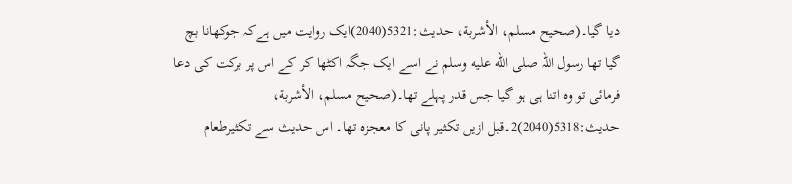دیا گیا۔(صحیح مسلم، الأشربة، حدیث:5321(2040)ایک روایت میں ہےکہ جوکھانا بچ گیا تھا رسول اللہ صلى الله عليه وسلم نے اسے ایک جگہ اکٹھا کر کے اس پر برکت کی دعا فرمائی تو وہ اتنا ہی ہو گیا جس قدر پہلے تھا۔(صحیح مسلم، الأشربة، حدیث:5318(2040)2۔قبل ازیں تکثیر پانی کا معجزہ تھا۔ اس حدیث سے تکثیرطعام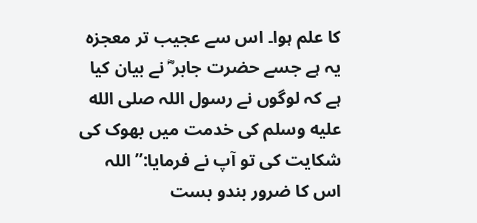کا علم ہوا۔ اس سے عجیب تر معجزہ یہ ہے جسے حضرت جابر ؓ نے بیان کیا ہے کہ لوگوں نے رسول اللہ صلى الله عليه وسلم کی خدمت میں بھوک کی شکایت کی تو آپ نے فرمایا:’’اللہ اس کا ضرور بندو بست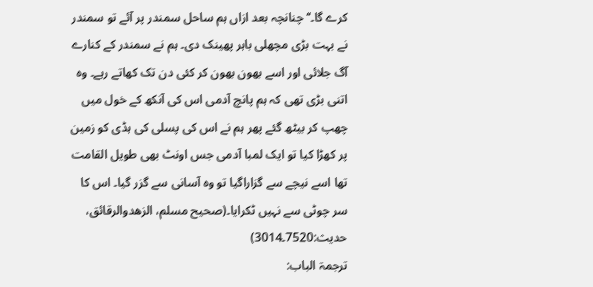کرے گا۔‘‘ چنانچہ بعد ازاں ہم ساحل سمندر پر آئے تو سمندر نے بہت بڑی مچھلی باہر پھینک دی۔ ہم نے سمندر کے کنارے آگ جلائی اور اسے بھون بھون کر کئی دن تک کھاتے رہے۔ وہ اتنی بڑی تھی کہ ہم پانچ آدمی اس کی آنکھ کے خول میں چھپ کر بیٹھ گئے پھر ہم نے اس کی پسلی کی ہڈی کو زمین پر کھڑا کیا تو ایک لمبا آدمی جس اونٹ بھی طویل القامت تھا اسے نیچے سے گزاراگیا تو وہ آسانی سے گزر گیا۔ اس کا سر چوٹی سے نہیں ٹکرایا۔(صحیح مسلم، الزھدوالرقائق، حدیث:7520۔3014)
ترجمۃ الباب: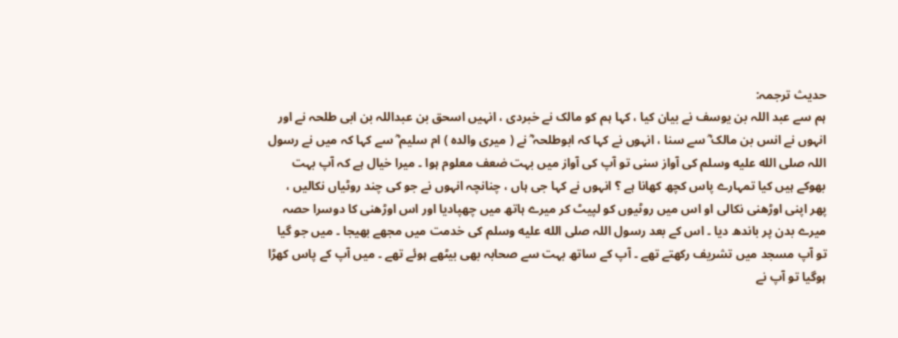حدیث ترجمہ:
ہم سے عبد اللہ بن یوسف نے بیان کیا ، کہا ہم کو مالک نے خبردی ، انہیں اسحق بن عبداللہ بن ابی طلحہ نے اور انہوں نے انس بن مالک ؓ سے سنا ، انہوں نے کہا کہ ابوطلحہ ؓ نے ( میری والدہ ) ام سلیم ؓ سے کہا کہ میں نے رسول اللہ صلى الله عليه وسلم کی آواز سنی تو آپ کی آواز میں بہت ضعف معلوم ہوا ۔ میرا خیال ہے کہ آپ بہت بھوکے ہیں کیا تمہارے پاس کچھ کھانا ہے ؟ انہوں نے کہا جی ہاں ، چنانچہ انہوں نے جو کی چند روٹیاں نکالیں ، پھر اپنی اوڑھنی نکالی او اس میں روٹیوں کو لپیٹ کر میرے ہاتھ میں چھپادیا اور اس اوڑھنی کا دوسرا حصہ میرے بدن پر باندھ دیا ۔ اس کے بعد رسول اللہ صلى الله عليه وسلم کی خدمت میں مجھے بھیجا ۔ میں جو گیا تو آپ مسجد میں تشریف رکھتے تھے ۔ آپ کے ساتھ بہت سے صحابہ بھی بیٹھے ہوئے تھے ۔ میں آپ کے پاس کھڑا ہوگیا تو آپ نے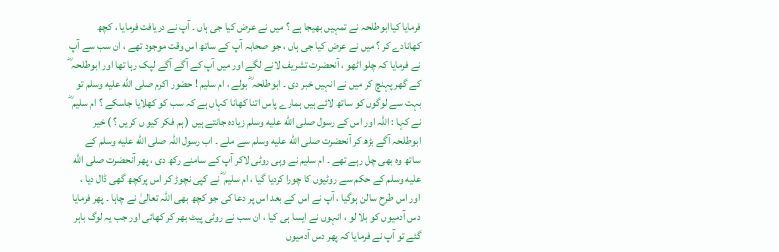فرمایا کیاابوطلحہ نے تمہیں بھیجا ہے ؟ میں نے عرض کیا جی ہاں ۔ آپ نے دریافت فرمایا ، کچھ کھانادے کر ؟ میں نے عرض کیا جی ہاں ، جو صحابہ آپ کے ساتھ اس وقت موجود تھے ، ان سب سے آپ نے فرمایا کہ چلو اٹھو ، آنحضرت تشریف لانے لگے اور میں آپ کے آگے آگے لپک رہا تھا اور ابوطلحہ ؓ کے گھر پہنچ کر میں نے انہیں خبر دی ۔ ابوطلحہ ؓ بولے ، ام سلیم ! حضور اکرم صلى الله عليه وسلم تو بہت سے لوگوں کو ساتھ لائے ہیں ہمارے پاس اتنا کھانا کہاں ہے کہ سب کو کھلایا جاسکے ؟ ام سلیم ؓ نے کہا : اللہ اور اس کے رسول صلى الله عليه وسلم زیادہ جانتے ہیں ( ہم فکر کیو ں کریں ؟ ) خیر ابوطلحہ آگے بڑھ کر آنحضرت صلى الله عليه وسلم سے ملے ۔ اب رسول اللہ صلى الله عليه وسلم کے ساتھ وہ بھی چل رہے تھے ۔ ام سلیم نے وہی روٹی لاکر آپ کے سامنے رکھ دی ، پھر آنحضرت صلى الله عليه وسلم کے حکم سے روٹیوں کا چورا کردیا گیا ، ام سلیم ؓ نے کپی نچوڑ کر اس پرکچھ گھی ڈال دیا ، اور اس طرح سالن ہوگیا ، آپ نے اس کے بعد اس پر دعا کی جو کچھ بھی اللہ تعالیٰ نے چاہا ۔ پھر فرمایا دس آدمیوں کو بلا لو ، انہوں نے ایسا ہی کیا ، ان سب نے روٹی پیٹ بھر کر کھائی اور جب یہ لوگ باہر گئے تو آپ نے فرمایا کہ پھر دس آدمیوں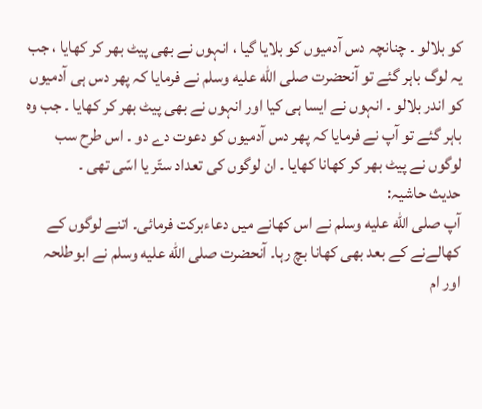کو بلالو ۔ چنانچہ دس آدمیوں کو بلایا گیا ، انہوں نے بھی پیٹ بھر کر کھایا ، جب یہ لوگ باہر گئے تو آنحضرت صلى الله عليه وسلم نے فرمایا کہ پھر دس ہی آدمیوں کو اندر بلالو ۔ انہوں نے ایسا ہی کیا اور انہوں نے بھی پیٹ بھر کر کھایا ۔ جب وہ باہر گئے تو آپ نے فرمایا کہ پھر دس آدمیوں کو دعوت دے دو ۔ اس طرح سب لوگوں نے پیٹ بھر کر کھانا کھایا ۔ ان لوگوں کی تعداد ستّر یا اسّی تھی ۔
حدیث حاشیہ:
آپ صلى الله عليه وسلم نے اس کھانے میں دعاءبرکت فرمائی۔ اتنے لوگوں کے کھالےنے کے بعد بھی کھانا بچ رہا۔ آنحضرت صلى الله عليه وسلم نے ابوطلحہ اور ام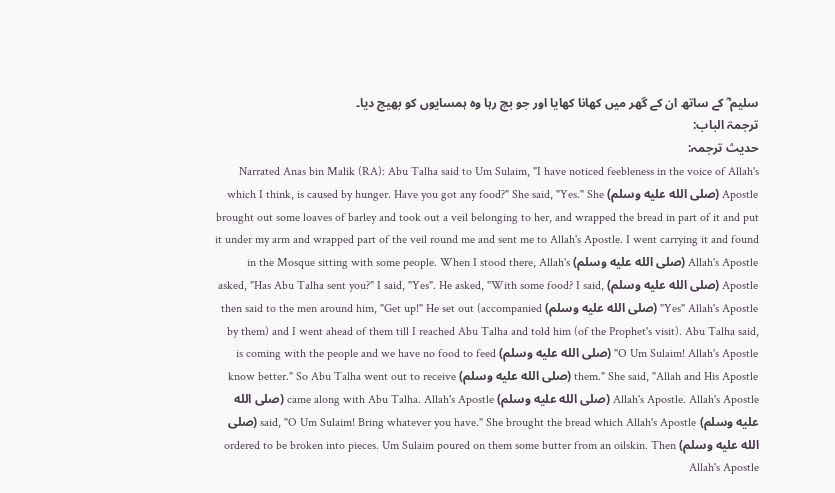سلیم ؓ کے ساتھ ان کے گھر میں کھانا کھایا اور جو بچ رہا وہ ہمسایوں کو بھیج دیا۔
ترجمۃ الباب:
حدیث ترجمہ:
Narrated Anas bin Malik (RA): Abu Talha said to Um Sulaim, "I have noticed feebleness in the voice of Allah's Apostle (صلى الله عليه وسلم) which I think, is caused by hunger. Have you got any food?" She said, "Yes." She brought out some loaves of barley and took out a veil belonging to her, and wrapped the bread in part of it and put it under my arm and wrapped part of the veil round me and sent me to Allah's Apostle. I went carrying it and found Allah's Apostle (صلى الله عليه وسلم) in the Mosque sitting with some people. When I stood there, Allah's Apostle (صلى الله عليه وسلم) asked, "Has Abu Talha sent you?" I said, "Yes". He asked, "With some food? I said, "Yes" Allah's Apostle (صلى الله عليه وسلم) then said to the men around him, "Get up!" He set out (accompanied by them) and I went ahead of them till I reached Abu Talha and told him (of the Prophet's visit). Abu Talha said, "O Um Sulaim! Allah's Apostle (صلى الله عليه وسلم) is coming with the people and we have no food to feed them." She said, "Allah and His Apostle (صلى الله عليه وسلم) know better." So Abu Talha went out to receive Allah's Apostle. Allah's Apostle (صلى الله عليه وسلم) came along with Abu Talha. Allah's Apostle (صلى الله عليه وسلم) said, "O Um Sulaim! Bring whatever you have." She brought the bread which Allah's Apostle (صلى الله عليه وسلم) ordered to be broken into pieces. Um Sulaim poured on them some butter from an oilskin. Then Allah's Apostle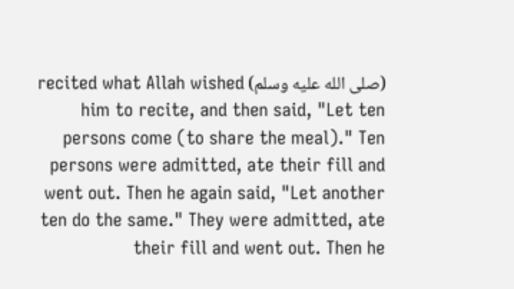(صلى الله عليه وسلم) recited what Allah wished him to recite, and then said, "Let ten persons come (to share the meal)." Ten persons were admitted, ate their fill and went out. Then he again said, "Let another ten do the same." They were admitted, ate their fill and went out. Then he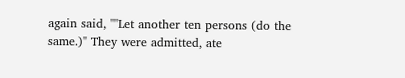again said, '"'Let another ten persons (do the same.)" They were admitted, ate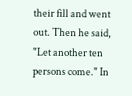their fill and went out. Then he said, "Let another ten persons come." In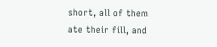short, all of them ate their fill, and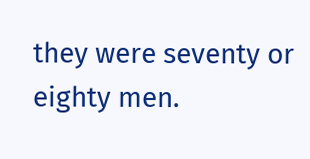they were seventy or eighty men.